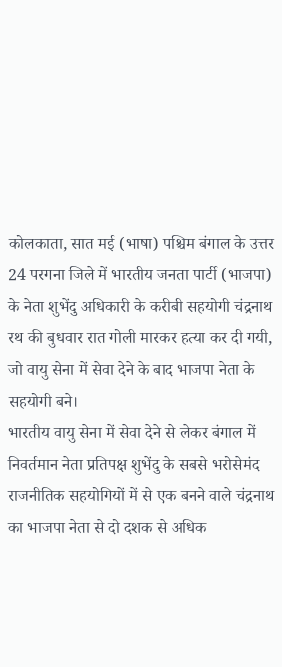कोलकाता, सात मई (भाषा) पश्चिम बंगाल के उत्तर 24 परगना जिले में भारतीय जनता पार्टी (भाजपा) के नेता शुभेंदु अधिकारी के करीबी सहयोगी चंद्रनाथ रथ की बुधवार रात गोली मारकर हत्या कर दी गयी, जो वायु सेना में सेवा देने के बाद भाजपा नेता के सहयोगी बने।
भारतीय वायु सेना में सेवा देने से लेकर बंगाल में निवर्तमान नेता प्रतिपक्ष शुभेंदु के सबसे भरोसेमंद राजनीतिक सहयोगियों में से एक बनने वाले चंद्रनाथ का भाजपा नेता से दो दशक से अधिक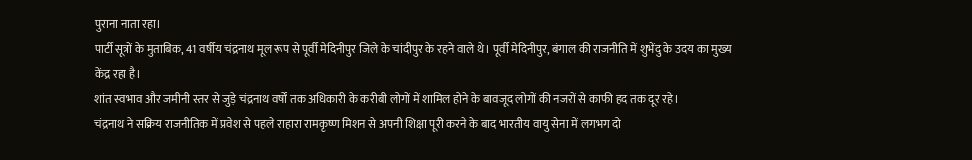पुराना नाता रहा।
पार्टी सूत्रों के मुताबिक, 41 वर्षीय चंद्रनाथ मूल रूप से पूर्वी मेदिनीपुर जिले के चांदीपुर के रहने वाले थे। पूर्वी मेदिनीपुर, बंगाल की राजनीति में शुभेंदु के उदय का मुख्य केंद्र रहा है।
शांत स्वभाव और जमीनी स्तर से जुड़े चंद्रनाथ वर्षों तक अधिकारी के करीबी लोगों में शामिल होने के बावजूद लोगों की नजरों से काफी हद तक दूर रहे।
चंद्रनाथ ने सक्रिय राजनीतिक में प्रवेश से पहले राहारा रामकृष्ण मिशन से अपनी शिक्षा पूरी करने के बाद भारतीय वायु सेना में लगभग दो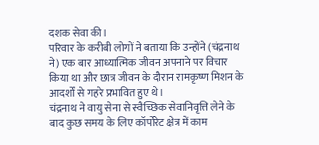दशक सेवा की।
परिवार के करीबी लोगों ने बताया कि उन्होंने (चंद्रनाथ ने) एक बार आध्यात्मिक जीवन अपनाने पर विचार किया था और छात्र जीवन के दौरान रामकृष्ण मिशन के आदर्शों से गहरे प्रभावित हुए थे।
चंद्रनाथ ने वायु सेना से स्वैच्छिक सेवानिवृत्ति लेने के बाद कुछ समय के लिए कॉर्पोरेट क्षेत्र में काम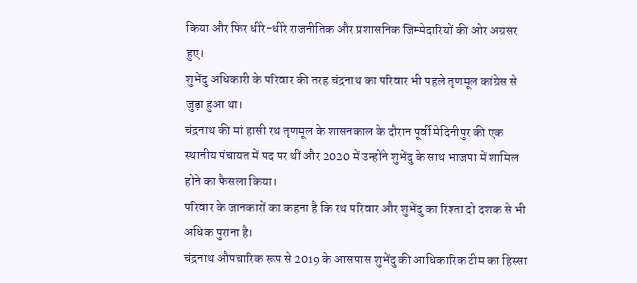किया और फिर धीरे-धीरे राजनीतिक और प्रशासनिक जिम्मेदारियों की ओर अग्रसर हुए।
शुभेंदु अधिकारी के परिवार की तरह चंद्रनाथ का परिवार भी पहले तृणमूल कांग्रेस से जुड़ा हुआ था।
चंद्रनाथ की मां हासी रथ तृणमूल के शासनकाल के दौरान पूर्वी मेदिनीपुर की एक स्थानीय पंचायत में पद पर थीं और 2020 में उन्होंने शुभेंदु के साथ भाजपा में शामिल होने का फैसला किया।
परिवार के जानकारों का कहना है कि रथ परिवार और शुभेंदु का रिश्ता दो दशक से भी अधिक पुराना है।
चंद्रनाथ औपचारिक रूप से 2019 के आसपास शुभेंदु की आधिकारिक टीम का हिस्सा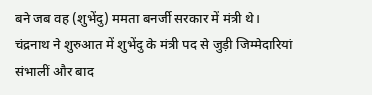बने जब वह (शुभेंदु) ममता बनर्जी सरकार में मंत्री थे।
चंद्रनाथ ने शुरुआत में शुभेंदु के मंत्री पद से जुड़ी जिम्मेदारियां संभालीं और बाद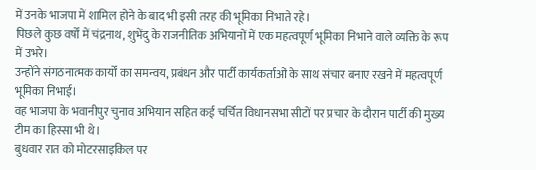में उनके भाजपा में शामिल होने के बाद भी इसी तरह की भूमिका निभाते रहे।
पिछले कुछ वर्षों में चंद्रनाथ, शुभेंदु के राजनीतिक अभियानों में एक महत्वपूर्ण भूमिका निभाने वाले व्यक्ति के रूप में उभरे।
उन्होंने संगठनात्मक कार्यों का समन्वय, प्रबंधन और पार्टी कार्यकर्ताओं के साथ संचार बनाए रखने में महत्वपूर्ण भूमिका निभाई।
वह भाजपा के भवानीपुर चुनाव अभियान सहित कई चर्चित विधानसभा सीटों पर प्रचार के दौरान पार्टी की मुख्य टीम का हिस्सा भी थे।
बुधवार रात को मोटरसाइकिल पर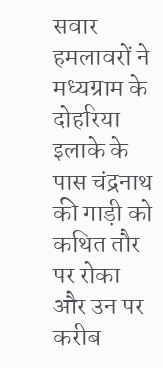सवार हमलावरों ने मध्यग्राम के दोहरिया इलाके के पास चंद्रनाथ की गाड़ी को कथित तौर पर रोका और उन पर करीब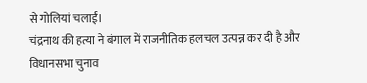से गोलियां चलाईं।
चंद्रनाथ की हत्या ने बंगाल में राजनीतिक हलचल उत्पन्न कर दी है और विधानसभा चुनाव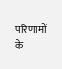परिणामों के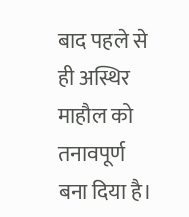बाद पहले से ही अस्थिर माहौल को तनावपूर्ण बना दिया है।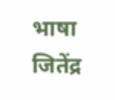भाषा जितेंद्र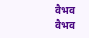वैभव
वैभव